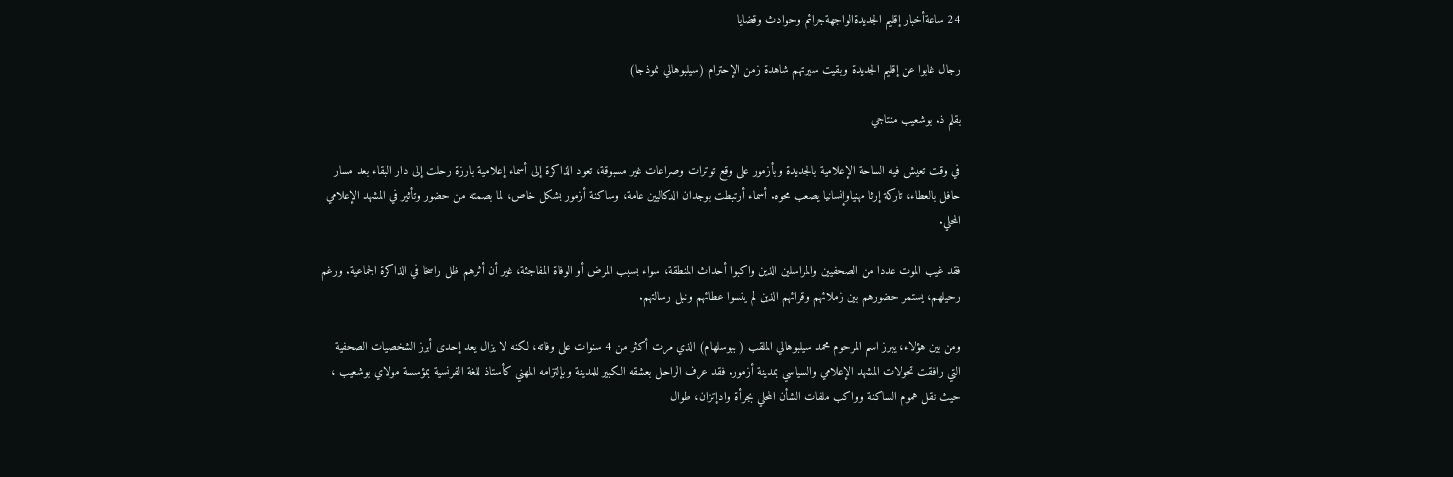24 ساعةأخبار إقليم الجديدةالواجهةجرائم وحوادث وقضايا

رجال غابوا عن إقليم الجديدة وبقيت سيرتهم شاهدة زمن الإحترام (سيلبوهالي نموذجا)

بقلم ذ. بوشعيب منتاجي

في وقت تعيش فيه الساحة الإعلامية بالجديدة وبأزمور على وقع توترات وصراعات غير مسبوقة، تعود الذاكرة إلى أسماء إعلامية بارزة رحلت إلى دار البقاء بعد مسار حافل بالعطاء، تاركة إرثا مهنياوإنسانيا يصعب محوه. أسماء أرتبطت بوجدان الدكاليين عامة، وساكنة أزمور بشكل خاص، لما بصمته من حضور وتأثير في المشهد الإعلامي المحلي.

فقد غيب الموت عددا من الصحفيين والمراسلين الذين واكبوا أحداث المنطقة، سواء بسبب المرض أو الوفاة المفاجئة، غير أن أثرهم ظل راسخا في الذاكرة الجماعية. ورغم رحيلهم، يستمر حضورهم بين زملائهم وقرائهم الذين لم ينسوا عطائهم ونبل رسالتهم.

ومن بين هؤلاء، يبرز اسم المرحوم محمد سيلبوهالي الملقب ( ببوسلهام) الذي مرت أكثر من 4 سنوات على وفاته، لكنه لا يزال يعد إحدى أبرز الشخصيات الصحفية التي رافقت تحولات المشهد الإعلامي والسياسي بمدينة أزمور. فقد عرف الراحل بعشقه الكبير للمدينة وبإلتزامه المهني كأستاذ للغة الفرنسية بمؤسسة مولاي بوشعيب ، حيث نقل هموم الساكنة وواكب ملفات الشأن المحلي بجرأة وادإتزان، طوال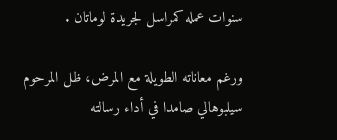سنوات عمله كمراسل لجريدة لوماتان .

ورغم معاناته الطويلة مع المرض، ظل المرحوم سيلبوهالي صامدا في أداء رسالته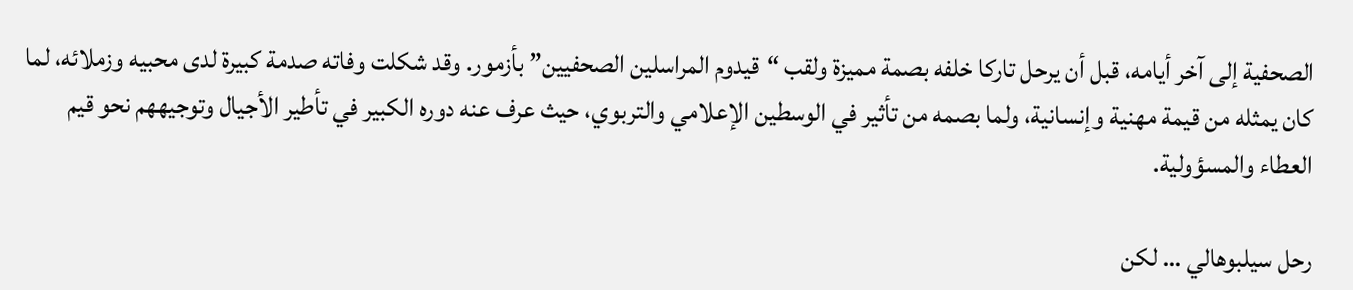الصحفية إلى آخر أيامه، قبل أن يرحل تاركا خلفه بصمة مميزة ولقب “قيدوم المراسلين الصحفيين” بأزمور. وقد شكلت وفاته صدمة كبيرة لدى محبيه وزملائه، لما كان يمثله من قيمة مهنية وإنسانية، ولما بصمه من تأثير في الوسطين الإعلامي والتربوي، حيث عرف عنه دوره الكبير في تأطير الأجيال وتوجيههم نحو قيم العطاء والمسؤولية.

رحل سيلبوهالي … لكن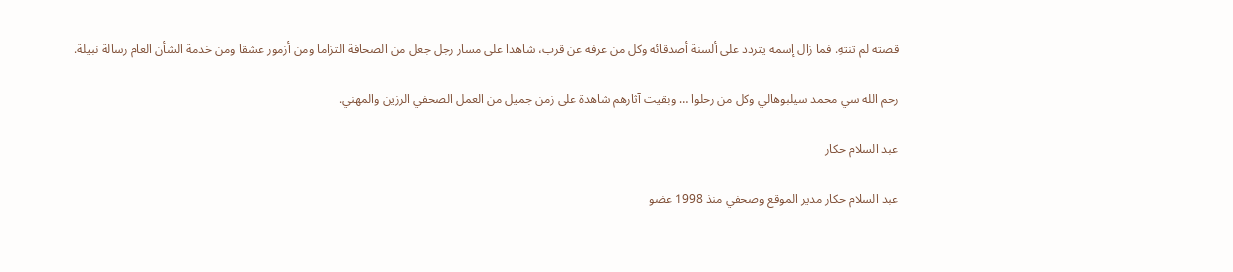قصته لم تنتهِ. فما زال إسمه يتردد على ألسنة أصدقائه وكل من عرفه عن قرب، شاهدا على مسار رجل جعل من الصحافة التزاما ومن أزمور عشقا ومن خدمة الشأن العام رسالة نبيلة.

رحم الله سي محمد سيلبوهالي وكل من رحلوا … وبقيت آثارهم شاهدة على زمن جميل من العمل الصحفي الرزين والمهني.

عبد السلام حكار

عبد السلام حكار مدير الموقع وصحفي منذ 1998 عضو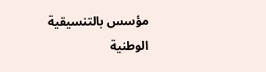مؤسس بالتنسيقية الوطنية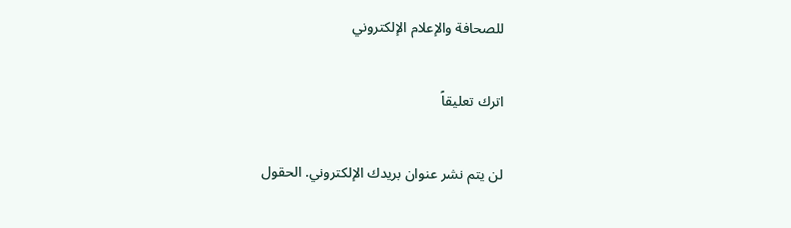للصحافة والإعلام الإلكتروني

اترك تعليقاً

لن يتم نشر عنوان بريدك الإلكتروني. الحقول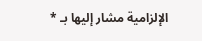الإلزامية مشار إليها بـ *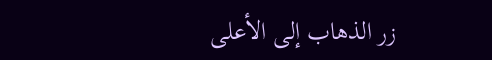زر الذهاب إلى الأعلى